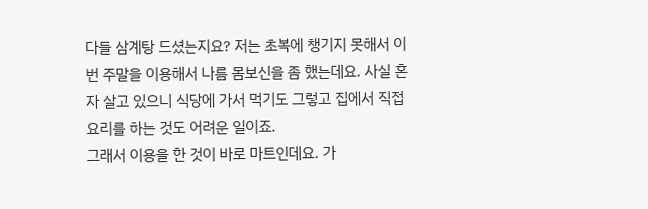다들 삼계탕 드셨는지요? 저는 초복에 챙기지 못해서 이번 주말을 이용해서 나름 몸보신을 좀 했는데요. 사실 혼자 살고 있으니 식당에 가서 먹기도 그렇고 집에서 직접 요리를 하는 것도 어려운 일이죠.
그래서 이용을 한 것이 바로 마트인데요. 가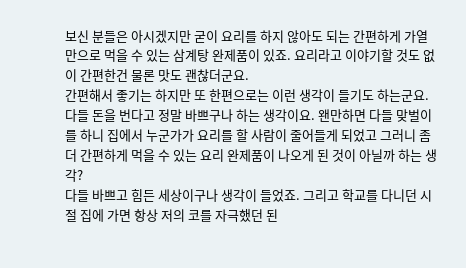보신 분들은 아시겠지만 굳이 요리를 하지 않아도 되는 간편하게 가열만으로 먹을 수 있는 삼계탕 완제품이 있죠. 요리라고 이야기할 것도 없이 간편한건 물론 맛도 괜찮더군요.
간편해서 좋기는 하지만 또 한편으로는 이런 생각이 들기도 하는군요. 다들 돈을 번다고 정말 바쁘구나 하는 생각이요. 왠만하면 다들 맞벌이를 하니 집에서 누군가가 요리를 할 사람이 줄어들게 되었고 그러니 좀 더 간편하게 먹을 수 있는 요리 완제품이 나오게 된 것이 아닐까 하는 생각?
다들 바쁘고 힘든 세상이구나 생각이 들었죠. 그리고 학교를 다니던 시절 집에 가면 항상 저의 코를 자극했던 된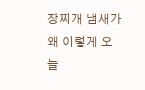장찌개 냄새가 왜 이렇게 오늘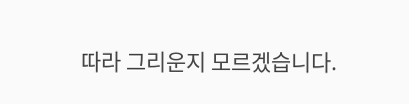따라 그리운지 모르겠습니다.